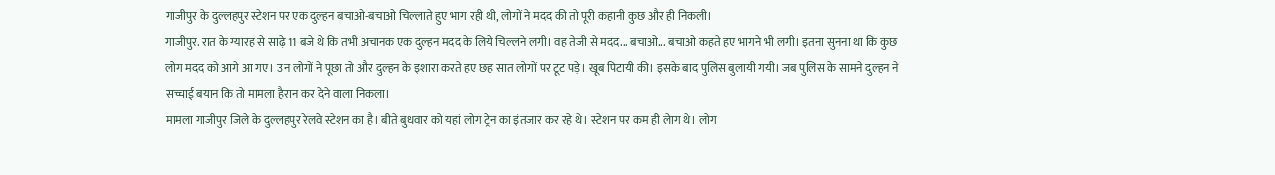गाजीपुर के दुल्लहपुर स्टेशन पर एक दुल्हन बचाओ-बचाओ चिल्लाते हुए भाग रही थी, लोगों ने मदद की तो पूरी कहानी कुछ और ही निकली।
गाजीपुर. रात के ग्यारह से साढ़े 11 बजे थे कि तभी अचानक एक दुल्हन मदद के लिये चिल्लने लगी। वह तेजी से मदद... बचाओ... बचाओ कहते हए भागने भी लगी। इतना सुनना था कि कुछ लोग मदद को आगे आ गए। उन लोगों ने पूछा तो और दुल्हन के इशारा करते हए छह सात लोगों पर टूट पड़े। खूब पिटायी की। इसके बाद पुलिस बुलायी गयी। जब पुलिस के सामने दुल्हन ने सच्चाई बयान कि तो मामला हैरान कर देने वाला निकला।
मामला गाजीपुर जिले के दुल्लहपुर रेलवे स्टेशन का है। बीते बुधवार को यहां लोग ट्रेन का इंतजार कर रहे थे। स्टेशन पर कम ही लेाग थे। लोग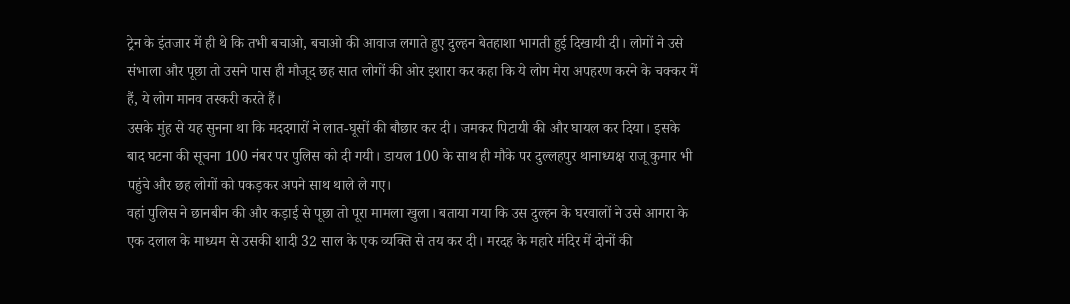ट्रेन के इंतजार में ही थे कि तभी बचाओ, बचाओ की आवाज लगाते हुए दुल्हन बेतहाशा भागती हुई दिखायी दी। लोगों ने उसे संभाला और पूछा तो उसने पास ही मौजूद छह सात लोगों की ओर इशारा कर कहा कि ये लोग मेरा अपहरण करने के चक्कर में हैं, ये लोग मानव तस्करी करते हैं।
उसके मुंह से यह सुनना था कि मददगारों ने लात-घूसों की बौछार कर दी। जमकर पिटायी की और घायल कर दिया। इसके बाद घटना की सूचना 100 नंबर पर पुलिस को दी गयी। डायल 100 के साथ ही मौके पर दुल्लहपुर थानाध्यक्ष राजू कुमार भी पहुंचे और छह लोगों को पकड़कर अपने साथ थाले ले गए।
वहां पुलिस ने छानबीन की और कड़ाई से पूछा तो पूरा मामला खुला। बताया गया कि उस दुल्हन के घरवालों ने उसे आगरा के एक दलाल के माध्यम से उसकी शादी 32 साल के एक व्यक्ति से तय कर दी। मरदह के महारे मंदिर में दोनों की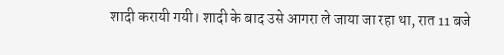शादी करायी गयी। शादी के बाद उसे आगरा ले जाया जा रहा था, रात 11 बजे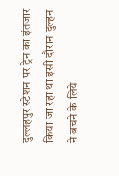दुल्लहपुर स्टेशन पर ट्रेन का इंतजार किया जा रहा था इसी दौरान दुल्हन ने बचने के लिये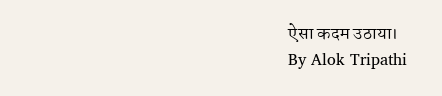ऐसा कदम उठाया।
By Alok Tripathi